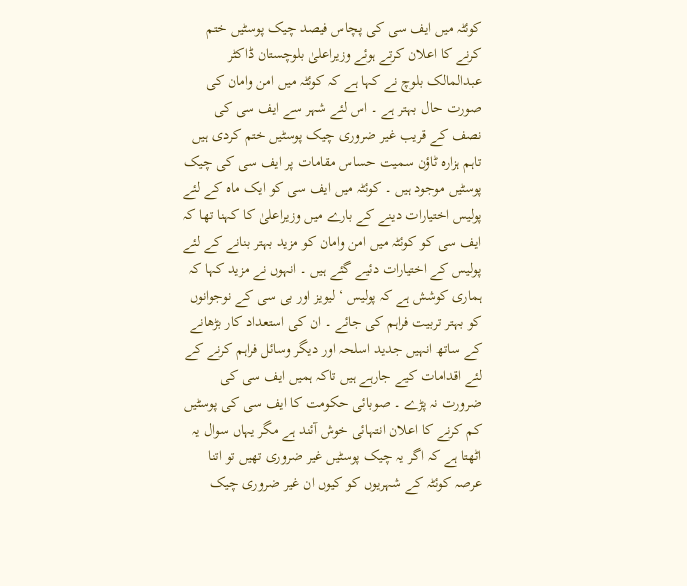کوئٹہ میں ایف سی کی پچاس فیصد چیک پوسٹیں ختم کرنے کا اعلان کرتے ہوئے وزیراعلیٰ بلوچستان ڈاکٹر عبدالمالک بلوچ نے کہا ہے کہ کوئٹہ میں امن وامان کی صورت حال بہتر ہے ۔ اس لئے شہر سے ایف سی کی نصف کے قریب غیر ضروری چیک پوسٹیں ختم کردی ہیں تاہم ہزارہ ٹاؤن سمیت حساس مقامات پر ایف سی کی چیک پوسٹیں موجود ہیں ۔ کوئٹہ میں ایف سی کو ایک ماہ کے لئے پولیس اختیارات دینے کے بارے میں وزیراعلیٰ کا کہنا تھا کہ ایف سی کو کوئٹہ میں امن وامان کو مزید بہتر بنانے کے لئے پولیس کے اختیارات دئیے گئے ہیں ۔ انہوں نے مزید کہا کہ ہماری کوشش ہے کہ پولیس ‘ لیویز اور بی سی کے نوجوانوں کو بہتر تربیت فراہم کی جائے ۔ ان کی استعداد کار بڑھانے کے ساتھ انہیں جدید اسلحہ اور دیگر وسائل فراہم کرنے کے لئے اقدامات کیے جارہے ہیں تاکہ ہمیں ایف سی کی ضرورت نہ پڑے ۔ صوبائی حکومت کا ایف سی کی پوسٹیں کم کرنے کا اعلان انتہائی خوش آئند ہے مگر یہاں سوال یہ اٹھتا ہے کہ اگر یہ چیک پوسٹیں غیر ضروری تھیں تو اتنا عرصہ کوئٹہ کے شہریوں کو کیوں ان غیر ضروری چیک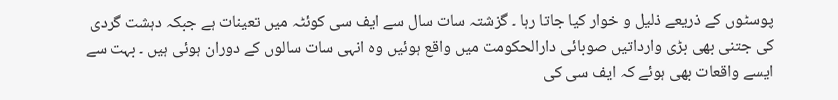پوسٹوں کے ذریعے ذلیل و خوار کیا جاتا رہا ۔ گزشتہ سات سال سے ایف سی کوئٹہ میں تعینات ہے جبکہ دہشت گردی کی جتنی بھی بڑی وارداتیں صوبائی دارالحکومت میں واقع ہوئیں وہ انہی سات سالوں کے دوران ہوئی ہیں ۔ بہت سے ایسے واقعات بھی ہوئے کہ ایف سی کی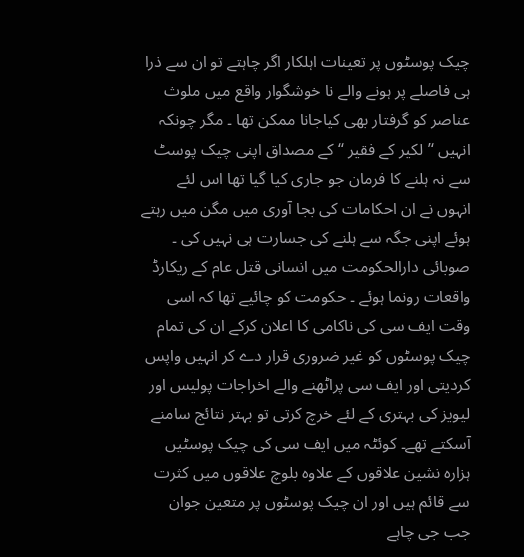چیک پوسٹوں پر تعینات اہلکار اگر چاہتے تو ان سے ذرا ہی فاصلے پر ہونے والے نا خوشگوار واقع میں ملوث عناصر کو گرفتار بھی کیاجانا ممکن تھا ۔ مگر چونکہ انہیں ‘’ لکیر کے فقیر ‘‘ کے مصداق اپنی چیک پوسٹ سے نہ ہلنے کا فرمان جو جاری کیا گیا تھا اس لئے انہوں نے ان احکامات کی بجا آوری میں مگن میں رہتے ہوئے اپنی جگہ سے ہلنے کی جسارت ہی نہیں کی ۔ صوبائی دارالحکومت میں انسانی قتل عام کے ریکارڈ واقعات رونما ہوئے ۔ حکومت کو چائیے تھا کہ اسی وقت ایف سی کی ناکامی کا اعلان کرکے ان کی تمام چیک پوسٹوں کو غیر ضروری قرار دے کر انہیں واپس کردیتی اور ایف سی پراٹھنے والے اخراجات پولیس اور لیویز کی بہتری کے لئے خرچ کرتی تو بہتر نتائج سامنے آسکتے تھے۔ کوئٹہ میں ایف سی کی چیک پوسٹیں ہزارہ نشین علاقوں کے علاوہ بلوچ علاقوں میں کثرت سے قائم ہیں اور ان چیک پوسٹوں پر متعین جوان جب جی چاہے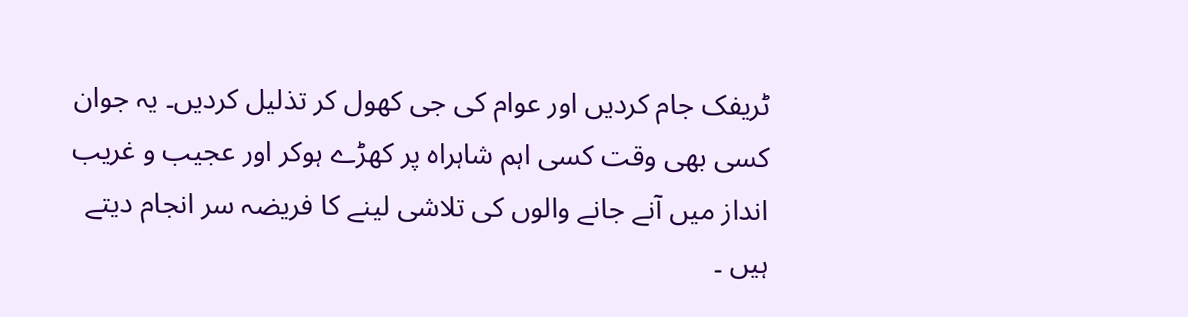ٹریفک جام کردیں اور عوام کی جی کھول کر تذلیل کردیں۔ یہ جوان کسی بھی وقت کسی اہم شاہراہ پر کھڑے ہوکر اور عجیب و غریب انداز میں آنے جانے والوں کی تلاشی لینے کا فریضہ سر انجام دیتے ہیں ۔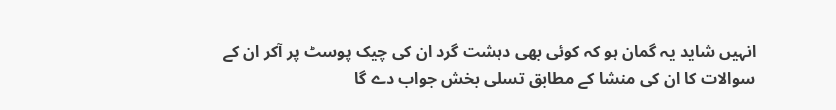انہیں شاید یہ گمان ہو کہ کوئی بھی دہشت گرد ان کی چیک پوسٹ پر آکر ان کے سوالات کا ان کی منشا کے مطابق تسلی بخش جواب دے گا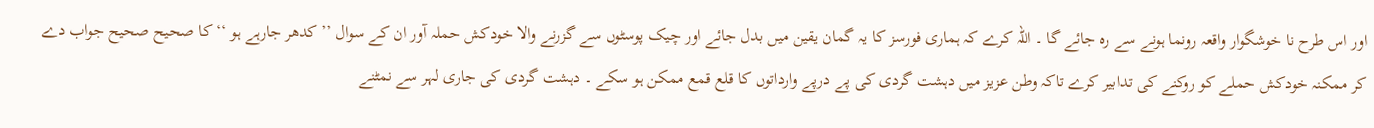اور اس طرح نا خوشگوار واقعہ رونما ہونے سے رہ جائے گا ۔ اللہ کرے کہ ہماری فورسز کا یہ گمان یقین میں بدل جائے اور چیک پوسٹوں سے گزرنے والا خودکش حملہ آور ان کے سوال ’’ کدھر جارہے ہو ‘‘ کا صحیح صحیح جواب دے کر ممکنہ خودکش حملے کو روکنے کی تدابیر کرے تاکہ وطن عزیز میں دہشت گردی کی پے درپے وارداتوں کا قلع قمع ممکن ہو سکے ۔ دہشت گردی کی جاری لہر سے نمٹنے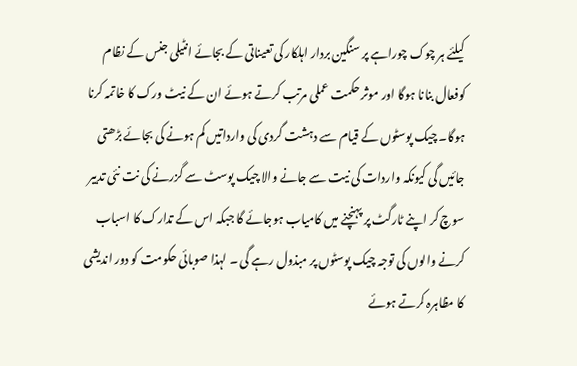کیلئے ہر چوک چوراہے پر سنگین بردار اہلکار کی تعیناتی کے بجائے انٹیلی جنس کے نظام کوفعال بنانا ہوگا اور موثر حکمت عملی مرتب کرتے ہوئے ان کے نیٹ ورک کا خاتمہ کرنا ہوگا۔ چیک پوسٹوں کے قیام سے دہشت گردی کی وارداتیں کم ہونے کی بجائے بڑھتی جائیں گی کیونکہ واردات کی نیت سے جانے والا چیک پوسٹ سے گزرنے کی نت نئی تدبیر سوچ کر اپنے ٹارگٹ پر پہنچنے میں کامیاب ہوجائے گا جبکہ اس کے تدارک کا اسباب کرنے والوں کی توجہ چیک پوسٹوں پر مبذول رہے گی ۔ لہذا صوبائی حکومت کو دور اندیشی کا مظاہرہ کرتے ہوئے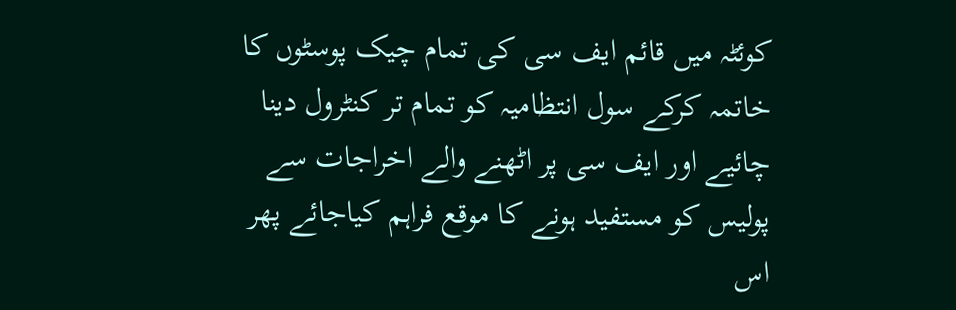کوئٹہ میں قائم ایف سی کی تمام چیک پوسٹوں کا خاتمہ کرکے سول انتظامیہ کو تمام تر کنٹرول دینا چائیے اور ایف سی پر اٹھنے والے اخراجات سے پولیس کو مستفید ہونے کا موقع فراہم کیاجائے پھر اس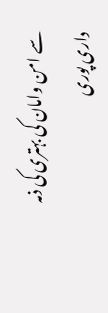سے امن وامان کی بہتری کی ذمہ داری پوری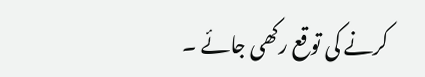کرنے کی توقع رکھی جائے ۔